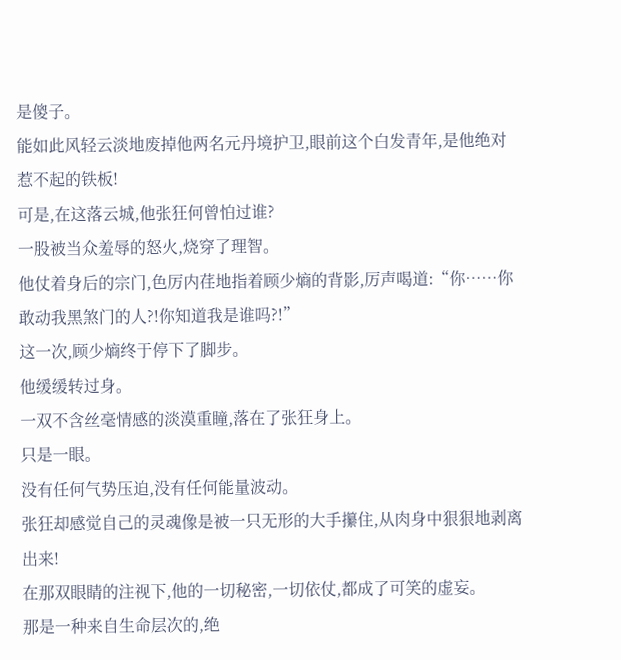是傻子。
能如此风轻云淡地废掉他两名元丹境护卫,眼前这个白发青年,是他绝对惹不起的铁板!
可是,在这落云城,他张狂何曾怕过谁?
一股被当众羞辱的怒火,烧穿了理智。
他仗着身后的宗门,色厉内荏地指着顾少熵的背影,厉声喝道:“你……你敢动我黑煞门的人?!你知道我是谁吗?!”
这一次,顾少熵终于停下了脚步。
他缓缓转过身。
一双不含丝毫情感的淡漠重瞳,落在了张狂身上。
只是一眼。
没有任何气势压迫,没有任何能量波动。
张狂却感觉自己的灵魂像是被一只无形的大手攥住,从肉身中狠狠地剥离出来!
在那双眼睛的注视下,他的一切秘密,一切依仗,都成了可笑的虚妄。
那是一种来自生命层次的,绝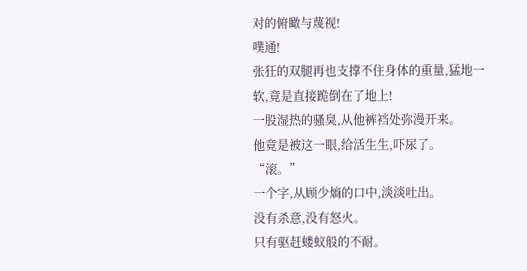对的俯瞰与蔑视!
噗通!
张狂的双腿再也支撑不住身体的重量,猛地一软,竟是直接跪倒在了地上!
一股湿热的骚臭,从他裤裆处弥漫开来。
他竟是被这一眼,给活生生,吓尿了。
“滚。”
一个字,从顾少熵的口中,淡淡吐出。
没有杀意,没有怒火。
只有驱赶蝼蚁般的不耐。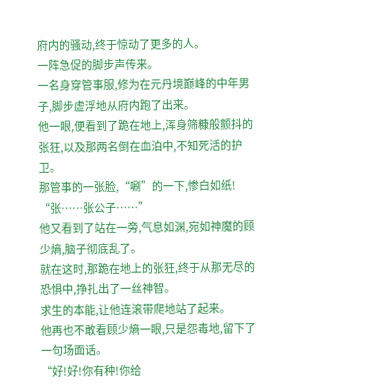府内的骚动,终于惊动了更多的人。
一阵急促的脚步声传来。
一名身穿管事服,修为在元丹境巅峰的中年男子,脚步虚浮地从府内跑了出来。
他一眼,便看到了跪在地上,浑身筛糠般颤抖的张狂,以及那两名倒在血泊中,不知死活的护卫。
那管事的一张脸,“唰”的一下,惨白如纸!
“张……张公子……”
他又看到了站在一旁,气息如渊,宛如神魔的顾少熵,脑子彻底乱了。
就在这时,那跪在地上的张狂,终于从那无尽的恐惧中,挣扎出了一丝神智。
求生的本能,让他连滚带爬地站了起来。
他再也不敢看顾少熵一眼,只是怨毒地,留下了一句场面话。
“好!好!你有种!你给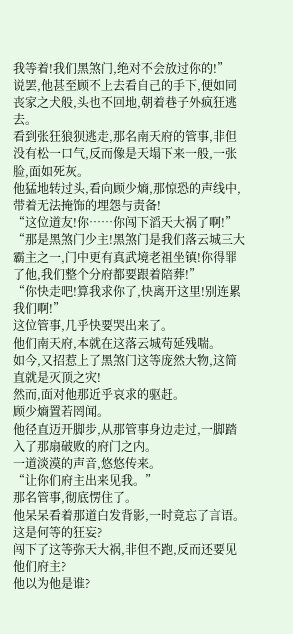我等着!我们黑煞门,绝对不会放过你的!”
说罢,他甚至顾不上去看自己的手下,便如同丧家之犬般,头也不回地,朝着巷子外疯狂逃去。
看到张狂狼狈逃走,那名南天府的管事,非但没有松一口气,反而像是天塌下来一般,一张脸,面如死灰。
他猛地转过头,看向顾少熵,那惊恐的声线中,带着无法掩饰的埋怨与责备!
“这位道友!你……你闯下滔天大祸了啊!”
“那是黑煞门少主!黑煞门是我们落云城三大霸主之一,门中更有真武境老祖坐镇!你得罪了他,我们整个分府都要跟着陪葬!”
“你快走吧!算我求你了,快离开这里!别连累我们啊!”
这位管事,几乎快要哭出来了。
他们南天府,本就在这落云城苟延残喘。
如今,又招惹上了黑煞门这等庞然大物,这简直就是灭顶之灾!
然而,面对他那近乎哀求的驱赶。
顾少熵置若罔闻。
他径直迈开脚步,从那管事身边走过,一脚踏入了那扇破败的府门之内。
一道淡漠的声音,悠悠传来。
“让你们府主出来见我。”
那名管事,彻底愣住了。
他呆呆看着那道白发背影,一时竟忘了言语。
这是何等的狂妄?
闯下了这等弥天大祸,非但不跑,反而还要见他们府主?
他以为他是谁?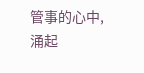管事的心中,涌起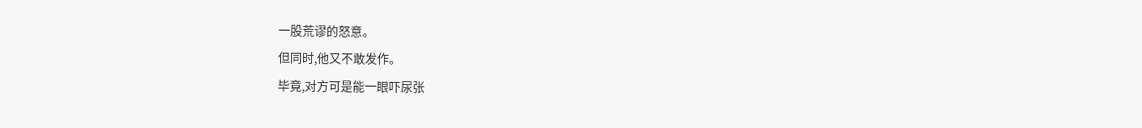一股荒谬的怒意。
但同时,他又不敢发作。
毕竟,对方可是能一眼吓尿张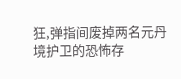狂,弹指间废掉两名元丹境护卫的恐怖存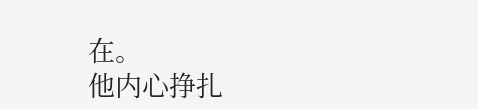在。
他内心挣扎